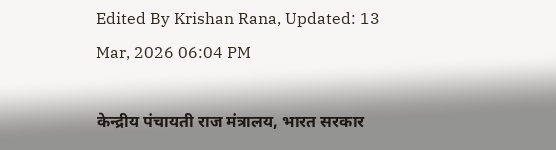Edited By Krishan Rana, Updated: 13 Mar, 2026 06:04 PM

केन्द्रीय पंचायती राज मंत्रालय, भारत सरकार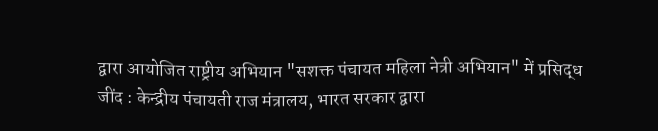द्वारा आयोजित राष्ट्रीय अभियान "सशक्त पंचायत महिला नेत्री अभियान" में प्रसिद्ध
जींद : केन्द्रीय पंचायती राज मंत्रालय, भारत सरकार द्वारा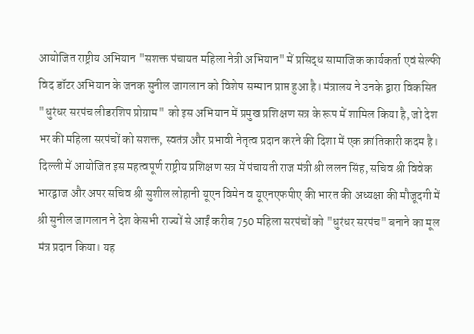आयोजित राष्ट्रीय अभियान "सशक्त पंचायत महिला नेत्री अभियान" में प्रसिद्ध सामाजिक कार्यकर्ता एवं सेल्फी विद डॉटर अभियान के जनक सुनील जागलान को विशेष सम्मान प्राप्त हुआ है। मंत्रालय ने उनके द्वारा विकसित "धुरंधर सरपंच लीडरशिप प्रोग्राम" को इस अभियान में प्रमुख प्रशिक्षण सत्र के रूप में शामिल किया है, जो देश भर की महिला सरपंचों को सशक्त, स्वतंत्र और प्रभावी नेतृत्व प्रदान करने की दिशा में एक क्रांतिकारी कदम है।
दिल्ली में आयोजित इस महत्वपूर्ण राष्ट्रीय प्रशिक्षण सत्र में पंचायती राज मंत्री श्री ललन सिंह, सचिव श्री विवेक भारद्वाज और अपर सचिव श्री सुशील लोहानी यूएन विमेन व यूएनएफपीए की भारत की अध्यक्षा की मौजूदगी में श्री सुनील जागलान ने देश केसभी राज्यों से आईं करीब 750 महिला सरपंचों को "धुरंधर सरपंच" बनाने का मूल मंत्र प्रदान किया। यह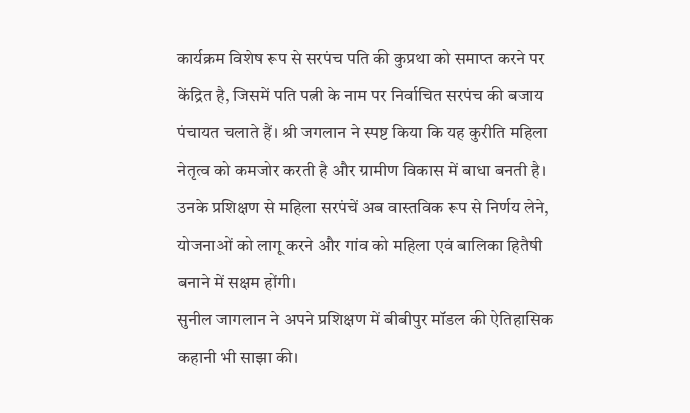कार्यक्रम विशेष रूप से सरपंच पति की कुप्रथा को समाप्त करने पर केंद्रित है, जिसमें पति पत्नी के नाम पर निर्वाचित सरपंच की बजाय पंचायत चलाते हैं। श्री जगलान ने स्पष्ट किया कि यह कुरीति महिला नेतृत्व को कमजोर करती है और ग्रामीण विकास में बाधा बनती है। उनके प्रशिक्षण से महिला सरपंचें अब वास्तविक रूप से निर्णय लेने, योजनाओं को लागू करने और गांव को महिला एवं बालिका हितैषी बनाने में सक्षम होंगी।
सुनील जागलान ने अपने प्रशिक्षण में बीबीपुर मॉडल की ऐतिहासिक कहानी भी साझा की।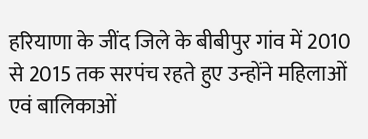हरियाणा के जींद जिले के बीबीपुर गांव में 2010 से 2015 तक सरपंच रहते हुए उन्होंने महिलाओं एवं बालिकाओं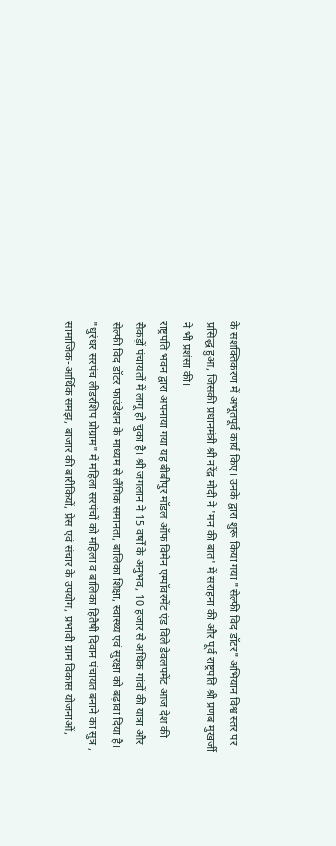के सशक्तिकरण में अभूतपूर्व कार्य किए। उनके द्वारा शुरू किया गया "सेल्फी विद डॉटर" अभियान विश्व स्तर पर प्रसिद्ध हुआ, जिसकी प्रधानमंत्री श्री नरेंद्र मोदी ने 'मन की बात' में सराहना की और पूर्व राष्ट्रपति श्री प्रणब मुखर्जी ने भी प्रशंसा की।
राष्ट्रपति भवन द्वारा अपनाया गया यह बीबीपुर मॉडल ऑफ विमेन एम्पॉवरमेंट एंड विले डेवलपमेंट आज देश की सैकड़ों पंचायतों में लागू हो चुका है। श्री जगलान ने 15 वर्षों के अनुभव, 10 हजार से अधिक गांवों की यात्रा और सेल्फी विद डॉटर फाउंडेशन के माध्यम से लैंगिक समानता, बालिका शिक्षा, स्वास्थ्य एवं सुरक्षा को बढ़ावा दिया है।
"धुरंधर सरपंच लीडरशिप प्रोग्राम" में महिला सरपंचों को महिला व बालिका हितैषी दिवान पंचायत बनाने का सुत्र , सामाजिक-आर्थिक समझ, बाजार की बारीकियों, प्रेस एवं संचार के उपयोग, प्रभावी ग्राम विकास योजनाओं,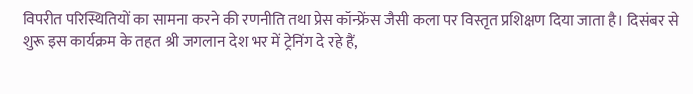विपरीत परिस्थितियों का सामना करने की रणनीति तथा प्रेस कॉन्फ्रेंस जैसी कला पर विस्तृत प्रशिक्षण दिया जाता है। दिसंबर से शुरू इस कार्यक्रम के तहत श्री जगलान देश भर में ट्रेनिंग दे रहे हैं,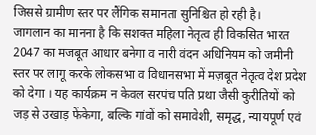जिससे ग्रामीण स्तर पर लैंगिक समानता सुनिश्चित हो रही है।
जागलान का मानना है कि सशक्त महिला नेतृत्व ही विकसित भारत 2047 का मजबूत आधार बनेगा व नारी वंदन अधिनियम को जमीनी स्तर पर लागू करके लोकसभा व विधानसभा में मज़बूत नेतृत्व देश प्रदेश को देगा । यह कार्यक्रम न केवल सरपंच पति प्रथा जैसी कुरीतियों को जड़ से उखाड़ फेंकेगा, बल्कि गांवों को समावेशी, समृद्ध, न्यायपूर्ण एवं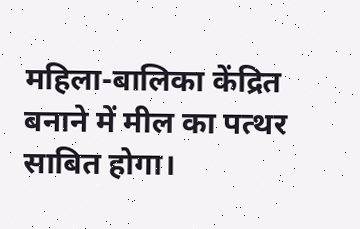महिला-बालिका केंद्रित बनाने में मील का पत्थर साबित होगा।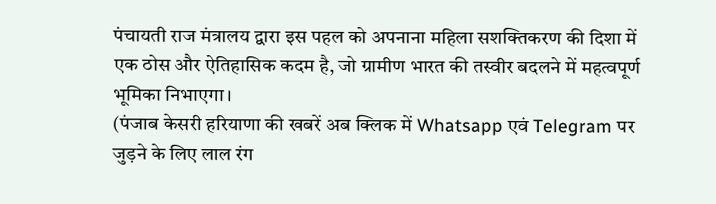पंचायती राज मंत्रालय द्वारा इस पहल को अपनाना महिला सशक्तिकरण की दिशा में एक ठोस और ऐतिहासिक कदम है, जो ग्रामीण भारत की तस्वीर बदलने में महत्वपूर्ण भूमिका निभाएगा।
(पंजाब केसरी हरियाणा की खबरें अब क्लिक में Whatsapp एवं Telegram पर जुड़ने के लिए लाल रंग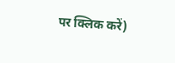पर क्लिक करें)